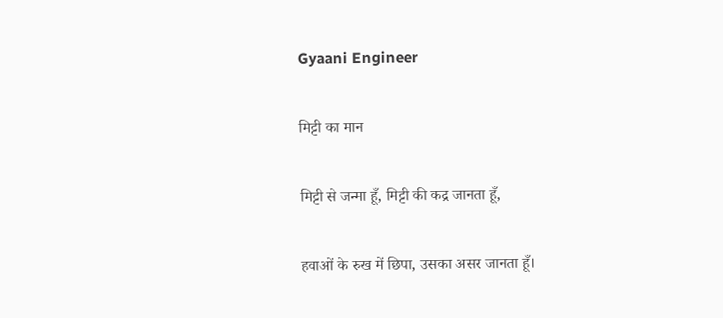Gyaani Engineer

मिट्टी का मान

मिट्टी से जन्मा हूँ, मिट्टी की कद्र जानता हूँ,

हवाओं के रुख में छिपा, उसका असर जानता हूँ।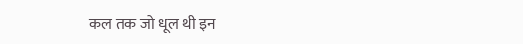कल तक जो धूल थी इन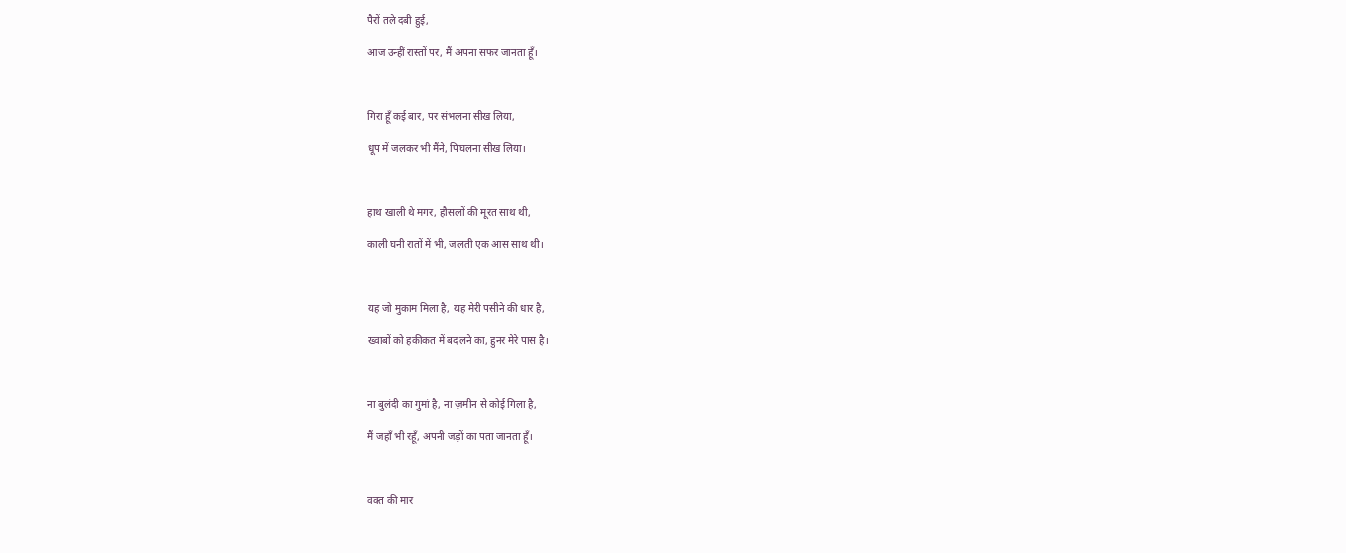पैरों तले दबी हुई,

आज उन्हीं रास्तों पर, मैं अपना सफर जानता हूँ।



गिरा हूँ कई बार, पर संभलना सीख लिया,

धूप में जलकर भी मैंने, पिघलना सीख लिया।



हाथ खाली थे मगर, हौसलों की मूरत साथ थी,

काली घनी रातों में भी, जलती एक आस साथ थी।



यह जो मुकाम मिला है, यह मेरी पसीने की धार है,

ख्वाबों को हकीकत में बदलने का, हुनर मेरे पास है।



ना बुलंदी का गुमां है, ना ज़मीन से कोई गिला है,

मैं जहाँ भी रहूँ, अपनी जड़ों का पता जानता हूँ।



वक्त की मार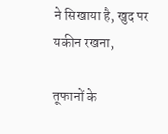ने सिखाया है, खुद पर यकीन रखना,

तूफानों के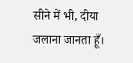सीने में भी, दीया जलाना जानता हूँ।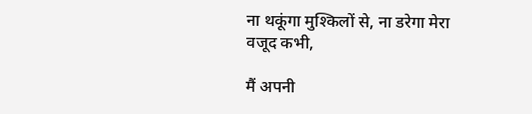ना थकूंगा मुश्किलों से, ना डरेगा मेरा वजूद कभी,

मैं अपनी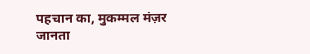पहचान का, मुकम्मल मंज़र जानता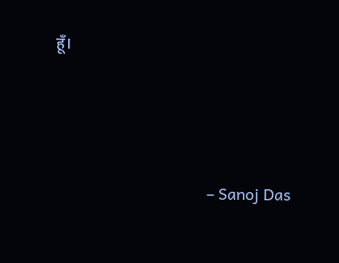हूँ।



                                      – Sanoj Das